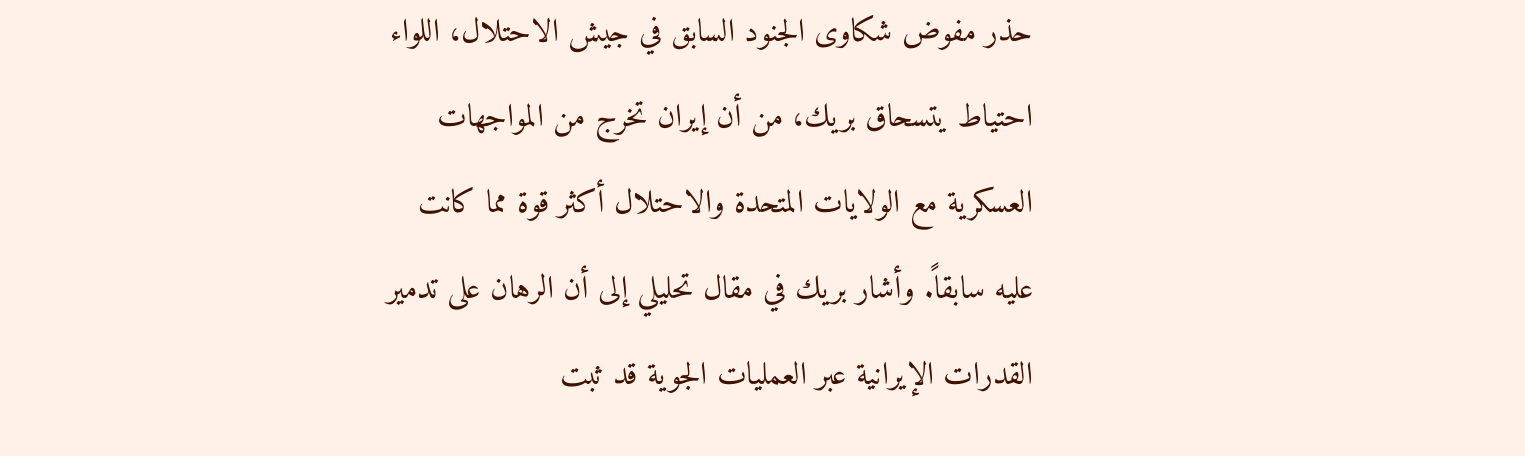حذر مفوض شكاوى الجنود السابق في جيش الاحتلال، اللواء احتياط يتسحاق بريك، من أن إيران تخرج من المواجهات العسكرية مع الولايات المتحدة والاحتلال أكثر قوة مما كانت عليه سابقاً. وأشار بريك في مقال تحليلي إلى أن الرهان على تدمير القدرات الإيرانية عبر العمليات الجوية قد ثبت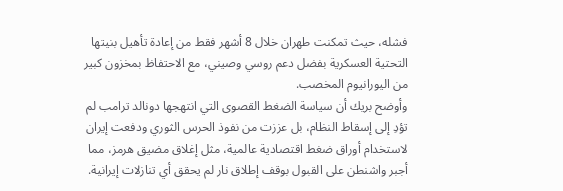فشله، حيث تمكنت طهران خلال 8 أشهر فقط من إعادة تأهيل بنيتها التحتية العسكرية بفضل دعم روسي وصيني، مع الاحتفاظ بمخزون كبير من اليورانيوم المخصب.
وأوضح بريك أن سياسة الضغط القصوى التي انتهجها دونالد ترامب لم تؤدِ إلى إسقاط النظام، بل عززت من نفوذ الحرس الثوري ودفعت إيران لاستخدام أوراق ضغط اقتصادية عالمية، مثل إغلاق مضيق هرمز، مما أجبر واشنطن على القبول بوقف إطلاق نار لم يحقق أي تنازلات إيرانية.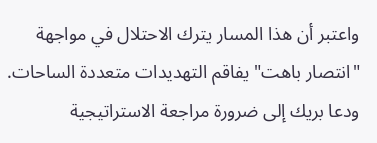واعتبر أن هذا المسار يترك الاحتلال في مواجهة "انتصار باهت" يفاقم التهديدات متعددة الساحات.
ودعا بريك إلى ضرورة مراجعة الاستراتيجية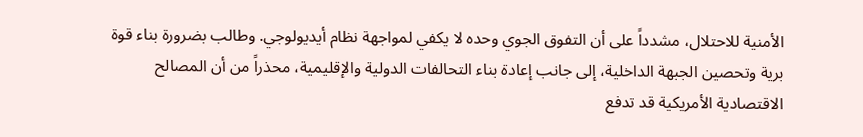الأمنية للاحتلال، مشدداً على أن التفوق الجوي وحده لا يكفي لمواجهة نظام أيديولوجي. وطالب بضرورة بناء قوة برية وتحصين الجبهة الداخلية، إلى جانب إعادة بناء التحالفات الدولية والإقليمية، محذراً من أن المصالح الاقتصادية الأمريكية قد تدفع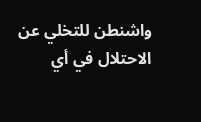واشنطن للتخلي عن الاحتلال في أي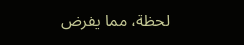لحظة، مما يفرض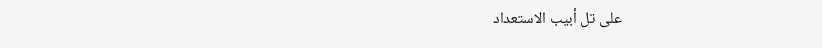على تل أبيب الاستعداد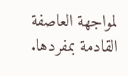لمواجهة العاصفة القادمة بمفردها.